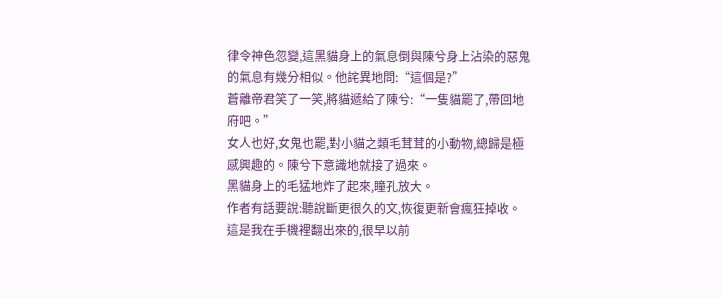律令神色忽變,這黑貓身上的氣息倒與陳兮身上沾染的惡鬼的氣息有幾分相似。他詫異地問:“這個是?”
蒼離帝君笑了一笑,將貓遞給了陳兮:“一隻貓罷了,帶回地府吧。”
女人也好,女鬼也罷,對小貓之類毛茸茸的小動物,總歸是極感興趣的。陳兮下意識地就接了過來。
黑貓身上的毛猛地炸了起來,瞳孔放大。
作者有話要說:聽說斷更很久的文,恢復更新會瘋狂掉收。
這是我在手機裡翻出來的,很早以前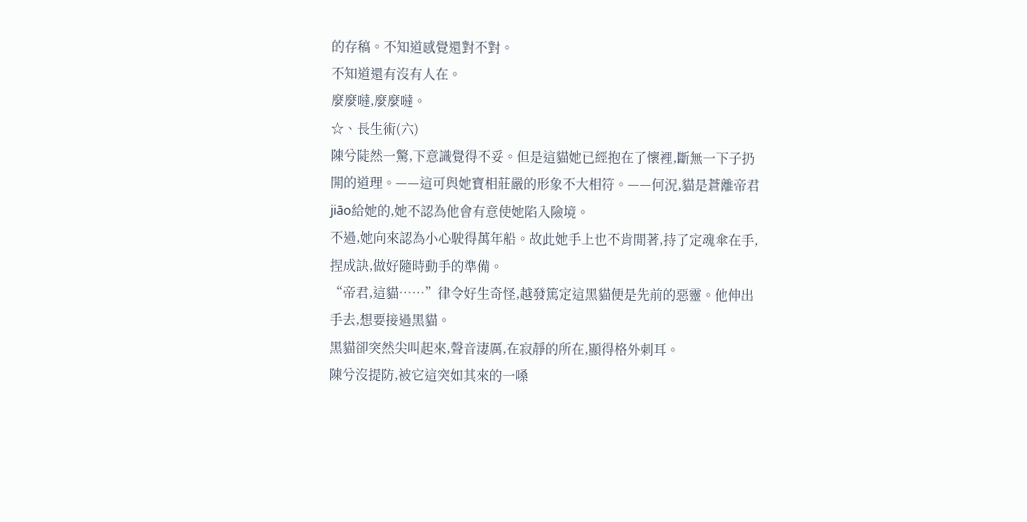的存稿。不知道感覺還對不對。
不知道還有沒有人在。
麼麼噠,麼麼噠。
☆、長生術(六)
陳兮陡然一驚,下意識覺得不妥。但是這貓她已經抱在了懷裡,斷無一下子扔開的道理。——這可與她寶相莊嚴的形象不大相符。——何況,貓是蒼離帝君jiāo給她的,她不認為他會有意使她陷入險境。
不過,她向來認為小心駛得萬年船。故此她手上也不肯閒著,持了定魂傘在手,捏成訣,做好隨時動手的準備。
“帝君,這貓……”律令好生奇怪,越發篤定這黑貓便是先前的惡靈。他伸出手去,想要接過黑貓。
黑貓卻突然尖叫起來,聲音淒厲,在寂靜的所在,顯得格外刺耳。
陳兮沒提防,被它這突如其來的一嗓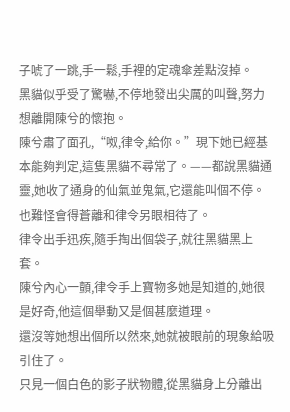子唬了一跳,手一鬆,手裡的定魂傘差點沒掉。
黑貓似乎受了驚嚇,不停地發出尖厲的叫聲,努力想離開陳兮的懷抱。
陳兮肅了面孔,“呶,律令,給你。”現下她已經基本能夠判定,這隻黑貓不尋常了。——都說黑貓通靈,她收了通身的仙氣並鬼氣,它還能叫個不停。也難怪會得蒼離和律令另眼相待了。
律令出手迅疾,隨手掏出個袋子,就往黑貓黑上套。
陳兮內心一顫,律令手上寶物多她是知道的,她很是好奇,他這個舉動又是個甚麼道理。
還沒等她想出個所以然來,她就被眼前的現象給吸引住了。
只見一個白色的影子狀物體,從黑貓身上分離出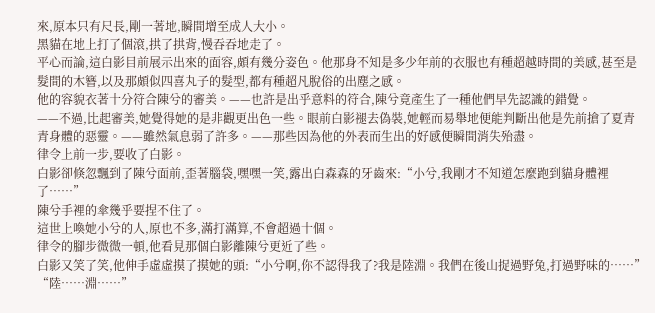來,原本只有尺長,剛一著地,瞬間增至成人大小。
黑貓在地上打了個滾,拱了拱背,慢吞吞地走了。
平心而論,這白影目前展示出來的面容,頗有幾分姿色。他那身不知是多少年前的衣服也有種超越時間的美感,甚至是髮間的木簪,以及那頗似四喜丸子的髮型,都有種超凡脫俗的出塵之感。
他的容貌衣著十分符合陳兮的審美。——也許是出乎意料的符合,陳兮竟產生了一種他們早先認識的錯覺。
——不過,比起審美,她覺得她的是非觀更出色一些。眼前白影褪去偽裝,她輕而易舉地便能判斷出他是先前搶了夏青青身體的惡靈。——雖然氣息弱了許多。——那些因為他的外表而生出的好感便瞬間消失殆盡。
律令上前一步,要收了白影。
白影卻倏忽飄到了陳兮面前,歪著腦袋,嘿嘿一笑,露出白森森的牙齒來:“小兮,我剛才不知道怎麼跑到貓身體裡了……”
陳兮手裡的傘幾乎要捏不住了。
這世上喚她小兮的人,原也不多,滿打滿算,不會超過十個。
律令的腳步微微一頓,他看見那個白影離陳兮更近了些。
白影又笑了笑,他伸手虛虛摸了摸她的頭:“小兮啊,你不認得我了?我是陸淵。我們在後山捉過野兔,打過野味的……”
“陸……淵……”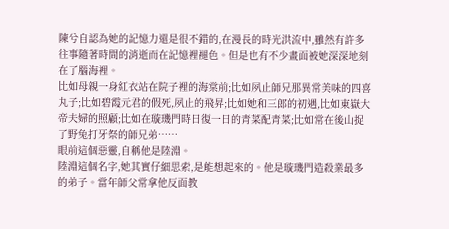陳兮自認為她的記憶力還是很不錯的,在漫長的時光洪流中,雖然有許多往事隨著時間的消逝而在記憶裡褪色。但是也有不少畫面被她深深地刻在了腦海裡。
比如母親一身紅衣站在院子裡的海棠前;比如夙止師兄那異常美味的四喜丸子;比如碧霞元君的假死,夙止的飛昇;比如她和三郎的初遇,比如東嶽大帝夫婦的照顧;比如在璇璣門時日復一日的青菜配青菜;比如常在後山捉了野兔打牙祭的師兄弟……
眼前這個惡靈,自稱他是陸淵。
陸淵這個名字,她其實仔細思索,是能想起來的。他是璇璣門造殺業最多的弟子。當年師父常拿他反面教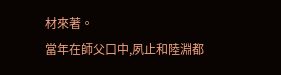材來著。
當年在師父口中,夙止和陸淵都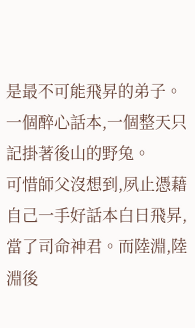是最不可能飛昇的弟子。一個醉心話本,一個整天只記掛著後山的野兔。
可惜師父沒想到,夙止憑藉自己一手好話本白日飛昇,當了司命神君。而陸淵,陸淵後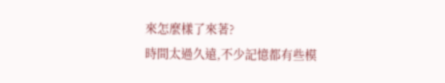來怎麼樣了來著?
時間太過久遠,不少記憶都有些模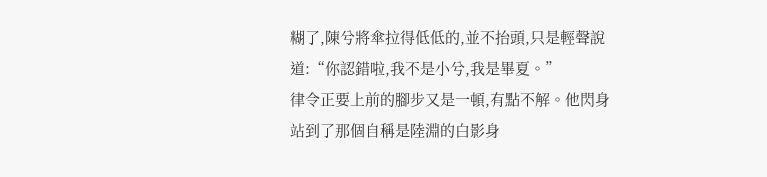糊了,陳兮將傘拉得低低的,並不抬頭,只是輕聲說道:“你認錯啦,我不是小兮,我是畢夏。”
律令正要上前的腳步又是一頓,有點不解。他閃身站到了那個自稱是陸淵的白影身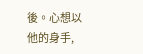後。心想以他的身手,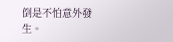倒是不怕意外發生。